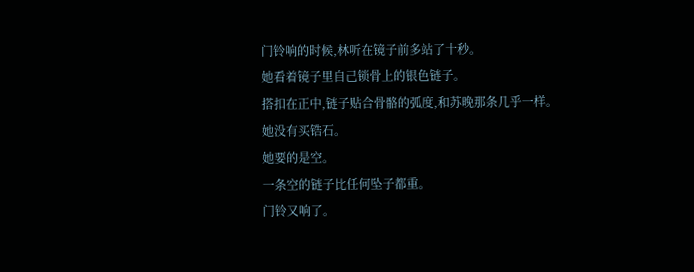门铃响的时候,林听在镜子前多站了十秒。
她看着镜子里自己锁骨上的银色链子。
搭扣在正中,链子贴合骨骼的弧度,和苏晚那条几乎一样。
她没有买锆石。
她要的是空。
一条空的链子比任何坠子都重。
门铃又响了。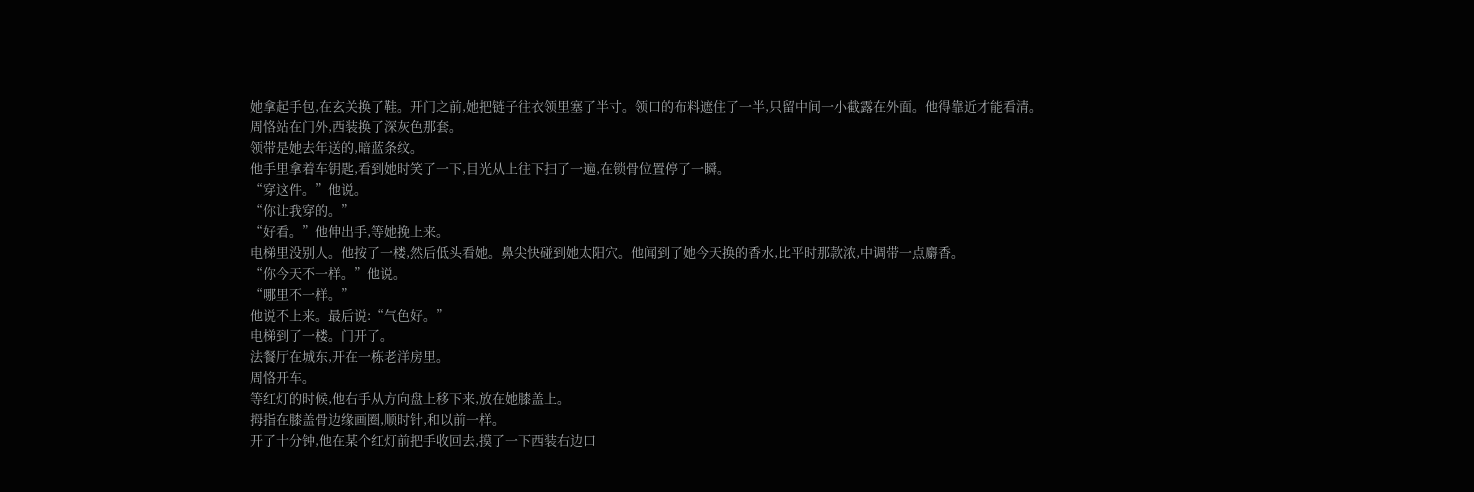她拿起手包,在玄关换了鞋。开门之前,她把链子往衣领里塞了半寸。领口的布料遮住了一半,只留中间一小截露在外面。他得靠近才能看清。
周恪站在门外,西装换了深灰色那套。
领带是她去年送的,暗蓝条纹。
他手里拿着车钥匙,看到她时笑了一下,目光从上往下扫了一遍,在锁骨位置停了一瞬。
“穿这件。”他说。
“你让我穿的。”
“好看。”他伸出手,等她挽上来。
电梯里没别人。他按了一楼,然后低头看她。鼻尖快碰到她太阳穴。他闻到了她今天换的香水,比平时那款浓,中调带一点麝香。
“你今天不一样。”他说。
“哪里不一样。”
他说不上来。最后说:“气色好。”
电梯到了一楼。门开了。
法餐厅在城东,开在一栋老洋房里。
周恪开车。
等红灯的时候,他右手从方向盘上移下来,放在她膝盖上。
拇指在膝盖骨边缘画圈,顺时针,和以前一样。
开了十分钟,他在某个红灯前把手收回去,摸了一下西装右边口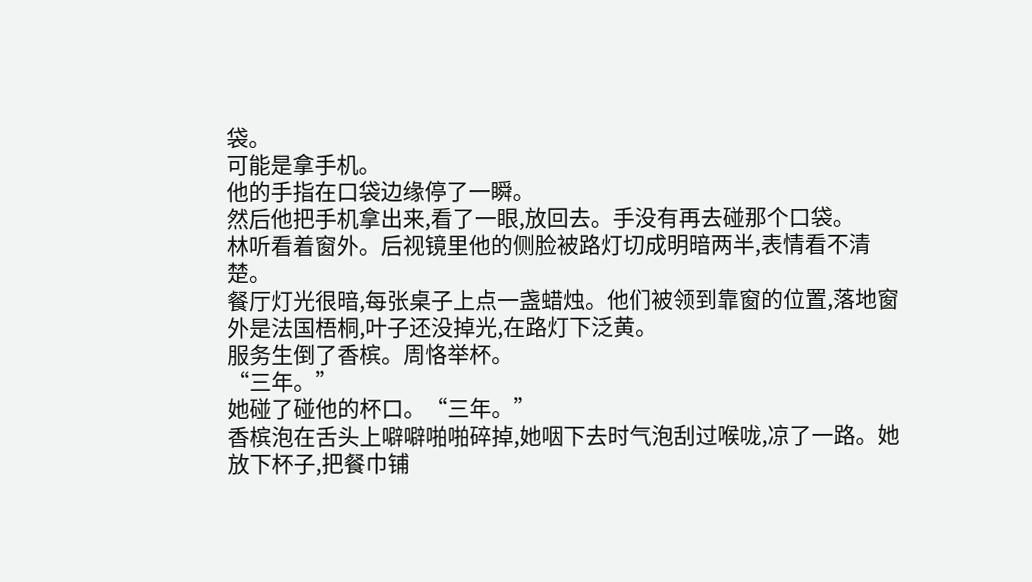袋。
可能是拿手机。
他的手指在口袋边缘停了一瞬。
然后他把手机拿出来,看了一眼,放回去。手没有再去碰那个口袋。
林听看着窗外。后视镜里他的侧脸被路灯切成明暗两半,表情看不清楚。
餐厅灯光很暗,每张桌子上点一盏蜡烛。他们被领到靠窗的位置,落地窗外是法国梧桐,叶子还没掉光,在路灯下泛黄。
服务生倒了香槟。周恪举杯。
“三年。”
她碰了碰他的杯口。“三年。”
香槟泡在舌头上噼噼啪啪碎掉,她咽下去时气泡刮过喉咙,凉了一路。她放下杯子,把餐巾铺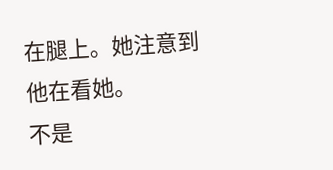在腿上。她注意到他在看她。
不是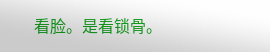看脸。是看锁骨。